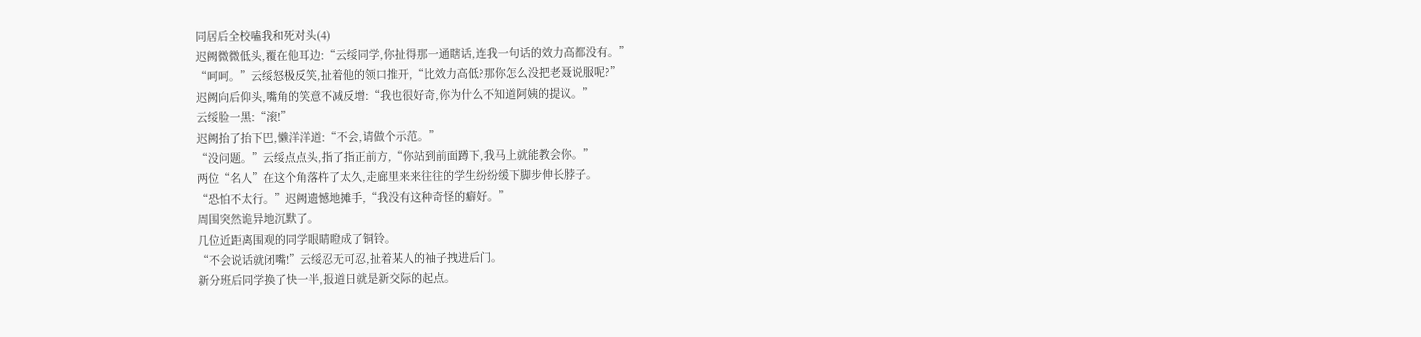同居后全校嗑我和死对头(4)
迟阙微微低头,覆在他耳边:“云绥同学,你扯得那一通瞎话,连我一句话的效力高都没有。”
“呵呵。”云绥怒极反笑,扯着他的领口推开,“比效力高低?那你怎么没把老聂说服呢?”
迟阙向后仰头,嘴角的笑意不减反增:“我也很好奇,你为什么不知道阿姨的提议。”
云绥脸一黑:“滚!”
迟阙抬了抬下巴,懒洋洋道:“不会,请做个示范。”
“没问题。”云绥点点头,指了指正前方,“你站到前面蹲下,我马上就能教会你。”
两位“名人”在这个角落杵了太久,走廊里来来往往的学生纷纷缓下脚步伸长脖子。
“恐怕不太行。”迟阙遗憾地摊手,“我没有这种奇怪的癖好。”
周围突然诡异地沉默了。
几位近距离围观的同学眼睛瞪成了铜铃。
“不会说话就闭嘴!”云绥忍无可忍,扯着某人的袖子拽进后门。
新分班后同学换了快一半,报道日就是新交际的起点。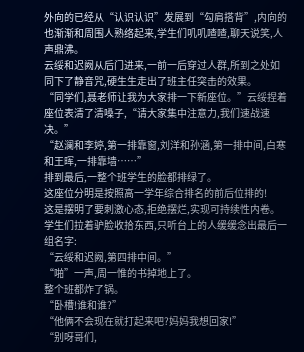外向的已经从“认识认识”发展到“勾肩搭背”,内向的也渐渐和周围人熟络起来,学生们叽叽喳喳,聊天说笑,人声鼎沸。
云绥和迟阙从后门进来,一前一后穿过人群,所到之处如同下了静音咒,硬生生走出了班主任突击的效果。
“同学们,聂老师让我为大家排一下新座位。”云绥捏着座位表清了清嗓子,“请大家集中注意力,我们速战速决。”
“赵澜和李婷,第一排靠窗,刘洋和孙涵,第一排中间,白寒和王晖,一排靠墙……”
排到最后,一整个班学生的脸都排绿了。
这座位分明是按照高一学年综合排名的前后位排的!
这是摆明了要刺激心态,拒绝摆烂,实现可持续性内卷。
学生们拉着驴脸收拾东西,只听台上的人缓缓念出最后一组名字:
“云绥和迟阙,第四排中间。”
“啪”一声,周一惟的书掉地上了。
整个班都炸了锅。
“卧槽!谁和谁?”
“他俩不会现在就打起来吧?妈妈我想回家!”
“别呀哥们,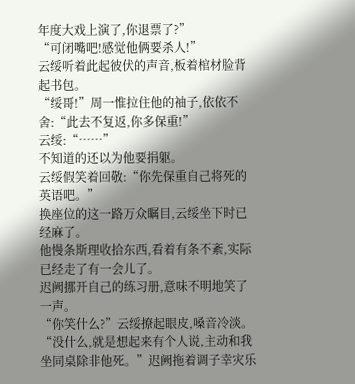年度大戏上演了,你退票了?”
“可闭嘴吧!感觉他俩要杀人!”
云绥听着此起彼伏的声音,板着棺材脸背起书包。
“绥哥!”周一惟拉住他的袖子,依依不舍:“此去不复返,你多保重!”
云绥:“……”
不知道的还以为他要捐躯。
云绥假笑着回敬:“你先保重自己将死的英语吧。”
换座位的这一路万众瞩目,云绥坐下时已经麻了。
他慢条斯理收拾东西,看着有条不紊,实际已经走了有一会儿了。
迟阙挪开自己的练习册,意味不明地笑了一声。
“你笑什么?”云绥撩起眼皮,嗓音冷淡。
“没什么,就是想起来有个人说,主动和我坐同桌除非他死。”迟阙拖着调子幸灾乐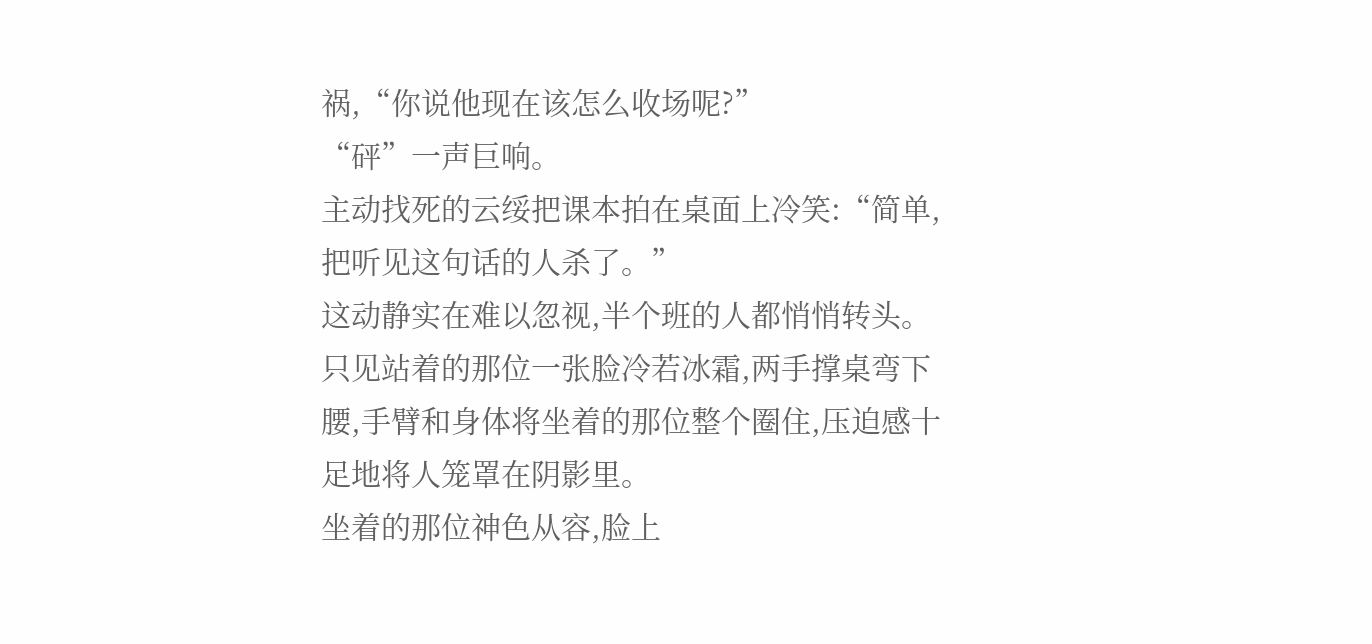祸,“你说他现在该怎么收场呢?”
“砰”一声巨响。
主动找死的云绥把课本拍在桌面上冷笑:“简单,把听见这句话的人杀了。”
这动静实在难以忽视,半个班的人都悄悄转头。
只见站着的那位一张脸冷若冰霜,两手撑桌弯下腰,手臂和身体将坐着的那位整个圈住,压迫感十足地将人笼罩在阴影里。
坐着的那位神色从容,脸上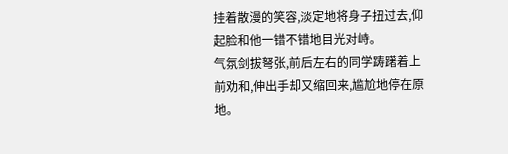挂着散漫的笑容,淡定地将身子扭过去,仰起脸和他一错不错地目光对峙。
气氛剑拔弩张,前后左右的同学踌躇着上前劝和,伸出手却又缩回来,尴尬地停在原地。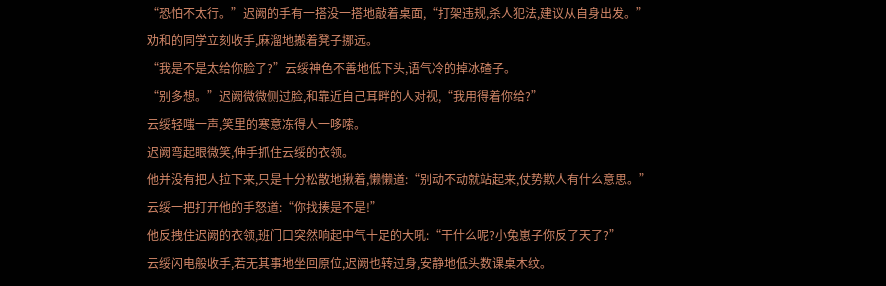“恐怕不太行。”迟阙的手有一搭没一搭地敲着桌面,“打架违规,杀人犯法,建议从自身出发。”
劝和的同学立刻收手,麻溜地搬着凳子挪远。
“我是不是太给你脸了?”云绥神色不善地低下头,语气冷的掉冰碴子。
“别多想。”迟阙微微侧过脸,和靠近自己耳畔的人对视,“我用得着你给?”
云绥轻嗤一声,笑里的寒意冻得人一哆嗦。
迟阙弯起眼微笑,伸手抓住云绥的衣领。
他并没有把人拉下来,只是十分松散地揪着,懒懒道:“别动不动就站起来,仗势欺人有什么意思。”
云绥一把打开他的手怒道:“你找揍是不是!”
他反拽住迟阙的衣领,班门口突然响起中气十足的大吼:“干什么呢?小兔崽子你反了天了?”
云绥闪电般收手,若无其事地坐回原位,迟阙也转过身,安静地低头数课桌木纹。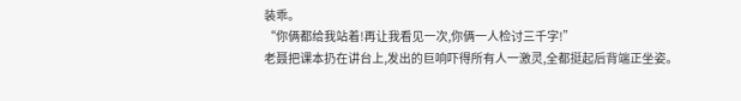装乖。
“你俩都给我站着!再让我看见一次,你俩一人检讨三千字!”
老聂把课本扔在讲台上,发出的巨响吓得所有人一激灵,全都挺起后背端正坐姿。